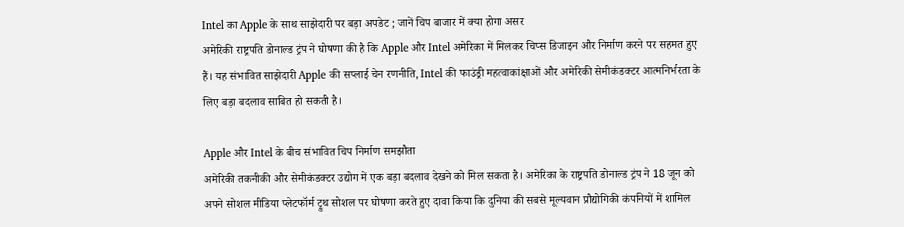Intel का Apple के साथ साझेदारी पर बड़ा अपडेट ; जानें चिप बाजार में क्या होगा असर
अमेरिकी राष्ट्रपति डोनाल्ड ट्रंप ने घोषणा की है कि Apple और Intel अमेरिका में मिलकर चिप्स डिजाइन और निर्माण करने पर सहमत हुए हैं। यह संभावित साझेदारी Apple की सप्लाई चेन रणनीति, Intel की फाउंड्री महत्वाकांक्षाओं और अमेरिकी सेमीकंडक्टर आत्मनिर्भरता के लिए बड़ा बदलाव साबित हो सकती है।

Apple और Intel के बीच संभावित चिप निर्माण समझौता
अमेरिकी तकनीकी और सेमीकंडक्टर उद्योग में एक बड़ा बदलाव देखने को मिल सकता है। अमेरिका के राष्ट्रपति डोनाल्ड ट्रंप ने 18 जून को अपने सोशल मीडिया प्लेटफॉर्म ट्रुथ सोशल पर घोषणा करते हुए दावा किया कि दुनिया की सबसे मूल्यवान प्रौद्योगिकी कंपनियों में शामिल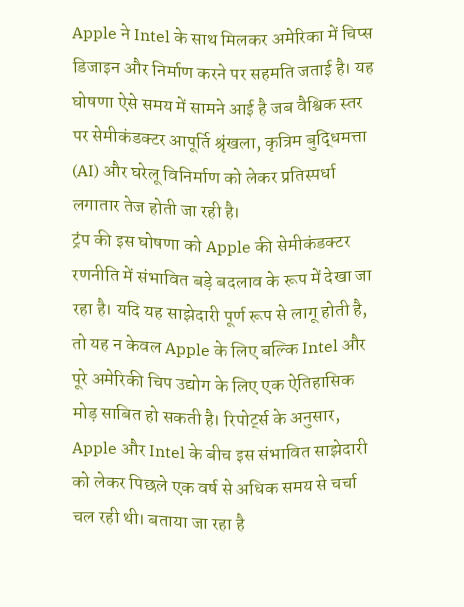Apple ने Intel के साथ मिलकर अमेरिका में चिप्स डिजाइन और निर्माण करने पर सहमति जताई है। यह घोषणा ऐसे समय में सामने आई है जब वैश्विक स्तर पर सेमीकंडक्टर आपूर्ति श्रृंखला, कृत्रिम बुद्धिमत्ता (AI) और घरेलू विनिर्माण को लेकर प्रतिस्पर्धा लगातार तेज होती जा रही है।
ट्रंप की इस घोषणा को Apple की सेमीकंडक्टर रणनीति में संभावित बड़े बदलाव के रूप में देखा जा रहा है। यदि यह साझेदारी पूर्ण रूप से लागू होती है, तो यह न केवल Apple के लिए बल्कि Intel और पूरे अमेरिकी चिप उद्योग के लिए एक ऐतिहासिक मोड़ साबित हो सकती है। रिपोर्ट्स के अनुसार, Apple और Intel के बीच इस संभावित साझेदारी को लेकर पिछले एक वर्ष से अधिक समय से चर्चा चल रही थी। बताया जा रहा है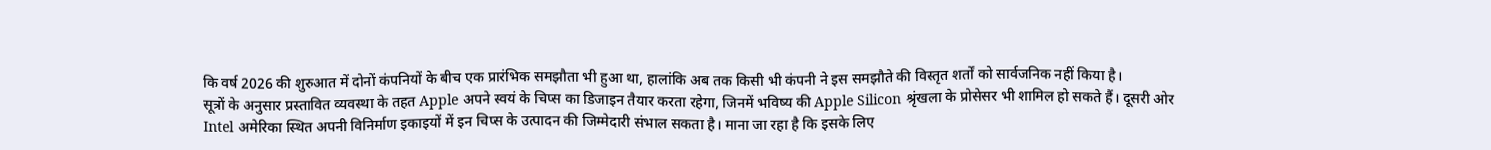कि वर्ष 2026 की शुरुआत में दोनों कंपनियों के बीच एक प्रारंभिक समझौता भी हुआ था, हालांकि अब तक किसी भी कंपनी ने इस समझौते की विस्तृत शर्तों को सार्वजनिक नहीं किया है।
सूत्रों के अनुसार प्रस्तावित व्यवस्था के तहत Apple अपने स्वयं के चिप्स का डिजाइन तैयार करता रहेगा, जिनमें भविष्य की Apple Silicon श्रृंखला के प्रोसेसर भी शामिल हो सकते हैं। दूसरी ओर Intel अमेरिका स्थित अपनी विनिर्माण इकाइयों में इन चिप्स के उत्पादन की जिम्मेदारी संभाल सकता है। माना जा रहा है कि इसके लिए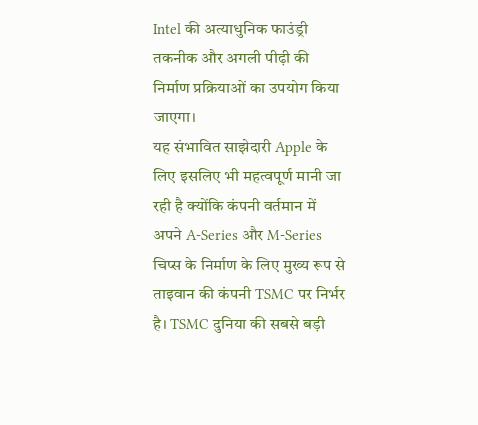Intel की अत्याधुनिक फाउंड्री तकनीक और अगली पीढ़ी की निर्माण प्रक्रियाओं का उपयोग किया जाएगा।
यह संभावित साझेदारी Apple के लिए इसलिए भी महत्वपूर्ण मानी जा रही है क्योंकि कंपनी वर्तमान में अपने A-Series और M-Series चिप्स के निर्माण के लिए मुख्य रूप से ताइवान की कंपनी TSMC पर निर्भर है। TSMC दुनिया की सबसे बड़ी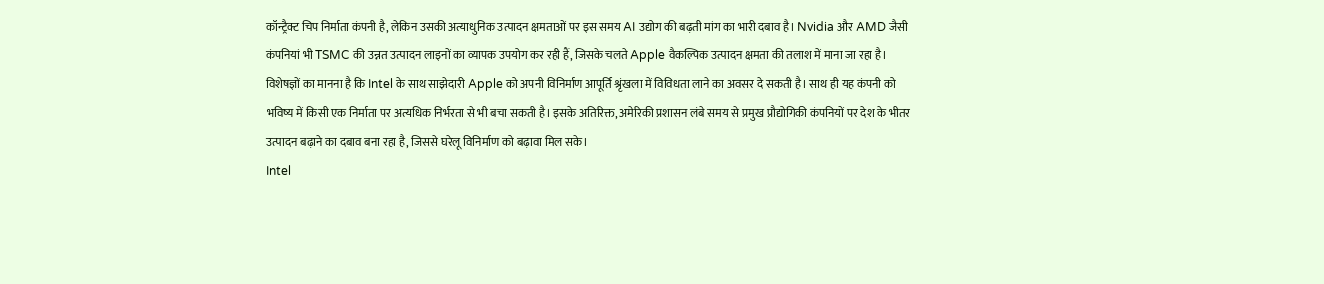कॉन्ट्रैक्ट चिप निर्माता कंपनी है, लेकिन उसकी अत्याधुनिक उत्पादन क्षमताओं पर इस समय AI उद्योग की बढ़ती मांग का भारी दबाव है। Nvidia और AMD जैसी कंपनियां भी TSMC की उन्नत उत्पादन लाइनों का व्यापक उपयोग कर रही हैं, जिसके चलते Apple वैकल्पिक उत्पादन क्षमता की तलाश में माना जा रहा है।
विशेषज्ञों का मानना है कि Intel के साथ साझेदारी Apple को अपनी विनिर्माण आपूर्ति श्रृंखला में विविधता लाने का अवसर दे सकती है। साथ ही यह कंपनी को भविष्य में किसी एक निर्माता पर अत्यधिक निर्भरता से भी बचा सकती है। इसके अतिरिक्त, अमेरिकी प्रशासन लंबे समय से प्रमुख प्रौद्योगिकी कंपनियों पर देश के भीतर उत्पादन बढ़ाने का दबाव बना रहा है, जिससे घरेलू विनिर्माण को बढ़ावा मिल सके।
Intel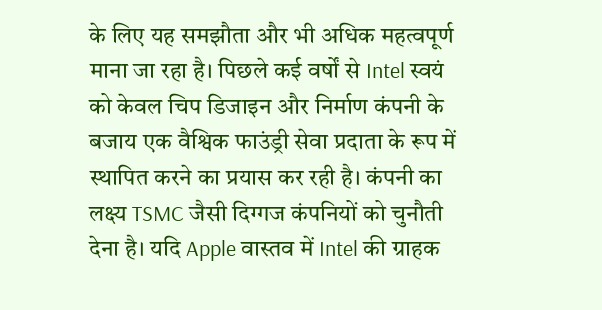के लिए यह समझौता और भी अधिक महत्वपूर्ण माना जा रहा है। पिछले कई वर्षों से Intel स्वयं को केवल चिप डिजाइन और निर्माण कंपनी के बजाय एक वैश्विक फाउंड्री सेवा प्रदाता के रूप में स्थापित करने का प्रयास कर रही है। कंपनी का लक्ष्य TSMC जैसी दिग्गज कंपनियों को चुनौती देना है। यदि Apple वास्तव में Intel की ग्राहक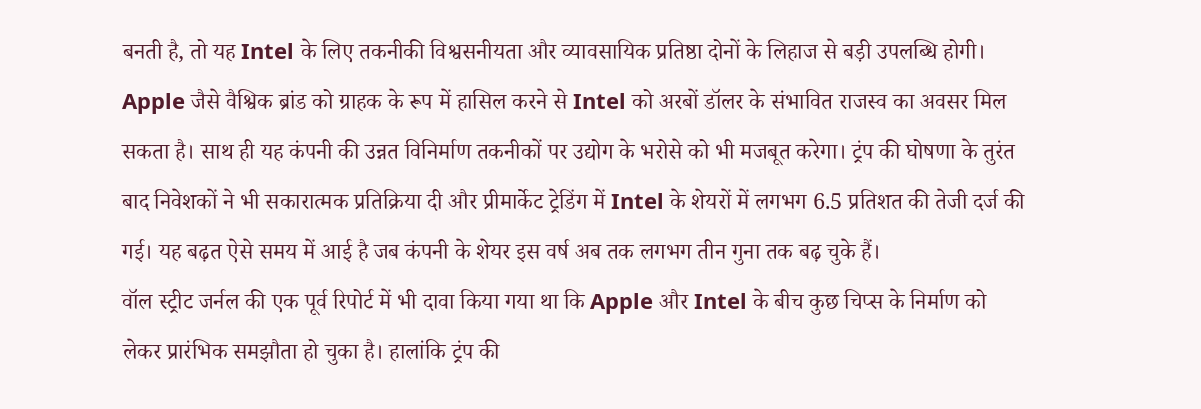बनती है, तो यह Intel के लिए तकनीकी विश्वसनीयता और व्यावसायिक प्रतिष्ठा दोनों के लिहाज से बड़ी उपलब्धि होगी।
Apple जैसे वैश्विक ब्रांड को ग्राहक के रूप में हासिल करने से Intel को अरबों डॉलर के संभावित राजस्व का अवसर मिल सकता है। साथ ही यह कंपनी की उन्नत विनिर्माण तकनीकों पर उद्योग के भरोसे को भी मजबूत करेगा। ट्रंप की घोषणा के तुरंत बाद निवेशकों ने भी सकारात्मक प्रतिक्रिया दी और प्रीमार्केट ट्रेडिंग में Intel के शेयरों में लगभग 6.5 प्रतिशत की तेजी दर्ज की गई। यह बढ़त ऐसे समय में आई है जब कंपनी के शेयर इस वर्ष अब तक लगभग तीन गुना तक बढ़ चुके हैं।
वॉल स्ट्रीट जर्नल की एक पूर्व रिपोर्ट में भी दावा किया गया था कि Apple और Intel के बीच कुछ चिप्स के निर्माण को लेकर प्रारंभिक समझौता हो चुका है। हालांकि ट्रंप की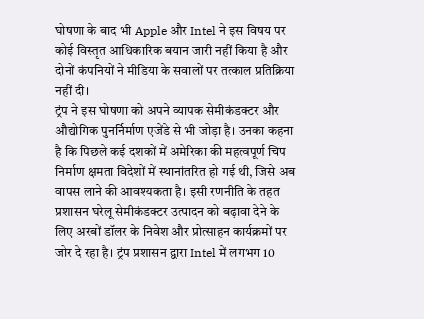घोषणा के बाद भी Apple और Intel ने इस विषय पर कोई विस्तृत आधिकारिक बयान जारी नहीं किया है और दोनों कंपनियों ने मीडिया के सवालों पर तत्काल प्रतिक्रिया नहीं दी।
ट्रंप ने इस घोषणा को अपने व्यापक सेमीकंडक्टर और औद्योगिक पुनर्निर्माण एजेंडे से भी जोड़ा है। उनका कहना है कि पिछले कई दशकों में अमेरिका की महत्वपूर्ण चिप निर्माण क्षमता विदेशों में स्थानांतरित हो गई थी, जिसे अब वापस लाने की आवश्यकता है। इसी रणनीति के तहत प्रशासन घरेलू सेमीकंडक्टर उत्पादन को बढ़ावा देने के लिए अरबों डॉलर के निवेश और प्रोत्साहन कार्यक्रमों पर जोर दे रहा है। ट्रंप प्रशासन द्वारा Intel में लगभग 10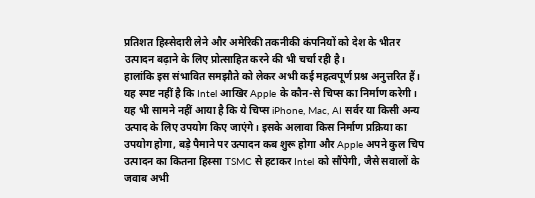प्रतिशत हिस्सेदारी लेने और अमेरिकी तकनीकी कंपनियों को देश के भीतर उत्पादन बढ़ाने के लिए प्रोत्साहित करने की भी चर्चा रही है।
हालांकि इस संभावित समझौते को लेकर अभी कई महत्वपूर्ण प्रश्न अनुत्तरित हैं। यह स्पष्ट नहीं है कि Intel आखिर Apple के कौन-से चिप्स का निर्माण करेगी। यह भी सामने नहीं आया है कि ये चिप्स iPhone, Mac, AI सर्वर या किसी अन्य उत्पाद के लिए उपयोग किए जाएंगे। इसके अलावा किस निर्माण प्रक्रिया का उपयोग होगा, बड़े पैमाने पर उत्पादन कब शुरू होगा और Apple अपने कुल चिप उत्पादन का कितना हिस्सा TSMC से हटाकर Intel को सौंपेगी, जैसे सवालों के जवाब अभी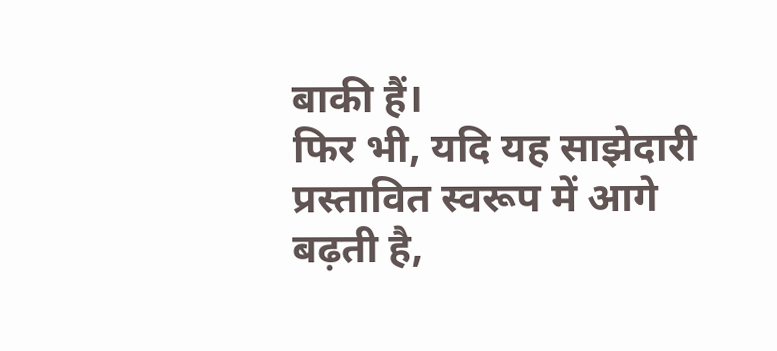बाकी हैं।
फिर भी, यदि यह साझेदारी प्रस्तावित स्वरूप में आगे बढ़ती है,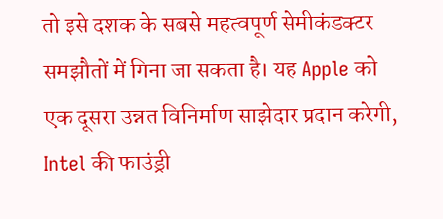तो इसे दशक के सबसे महत्वपूर्ण सेमीकंडक्टर समझौतों में गिना जा सकता है। यह Apple को एक दूसरा उन्नत विनिर्माण साझेदार प्रदान करेगी, Intel की फाउंड्री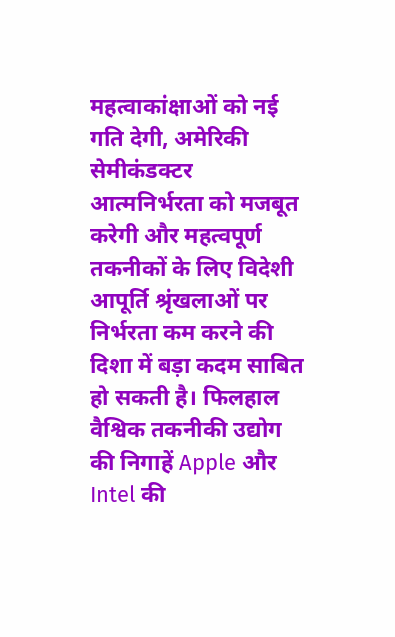महत्वाकांक्षाओं को नई गति देगी, अमेरिकी सेमीकंडक्टर आत्मनिर्भरता को मजबूत करेगी और महत्वपूर्ण तकनीकों के लिए विदेशी आपूर्ति श्रृंखलाओं पर निर्भरता कम करने की दिशा में बड़ा कदम साबित हो सकती है। फिलहाल वैश्विक तकनीकी उद्योग की निगाहें Apple और Intel की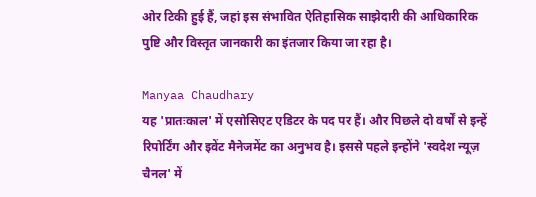ओर टिकी हुई हैं, जहां इस संभावित ऐतिहासिक साझेदारी की आधिकारिक पुष्टि और विस्तृत जानकारी का इंतजार किया जा रहा है।

Manyaa Chaudhary
यह 'प्रातःकाल' में एसोसिएट एडिटर के पद पर हैं। और पिछले दो वर्षों से इन्हें रिपोर्टिंग और इवेंट मैनेजमेंट का अनुभव है। इससे पहले इन्होंने 'स्वदेश न्यूज़ चैनल' में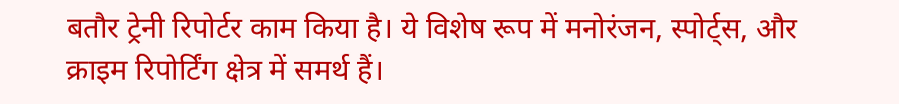बतौर ट्रेनी रिपोर्टर काम किया है। ये विशेष रूप में मनोरंजन, स्पोर्ट्स, और क्राइम रिपोर्टिंग क्षेत्र में समर्थ हैं।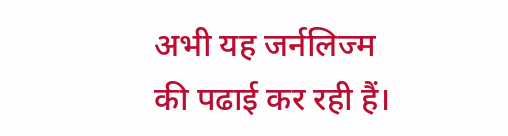अभी यह जर्नलिज्म की पढाई कर रही हैं।